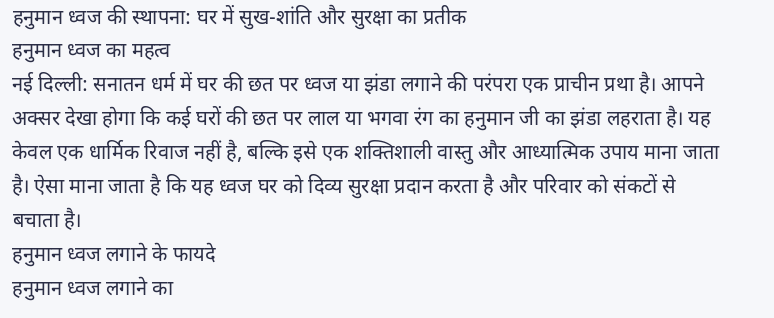हनुमान ध्वज की स्थापना: घर में सुख-शांति और सुरक्षा का प्रतीक
हनुमान ध्वज का महत्व
नई दिल्ली: सनातन धर्म में घर की छत पर ध्वज या झंडा लगाने की परंपरा एक प्राचीन प्रथा है। आपने अक्सर देखा होगा कि कई घरों की छत पर लाल या भगवा रंग का हनुमान जी का झंडा लहराता है। यह केवल एक धार्मिक रिवाज नहीं है, बल्कि इसे एक शक्तिशाली वास्तु और आध्यात्मिक उपाय माना जाता है। ऐसा माना जाता है कि यह ध्वज घर को दिव्य सुरक्षा प्रदान करता है और परिवार को संकटों से बचाता है।
हनुमान ध्वज लगाने के फायदे
हनुमान ध्वज लगाने का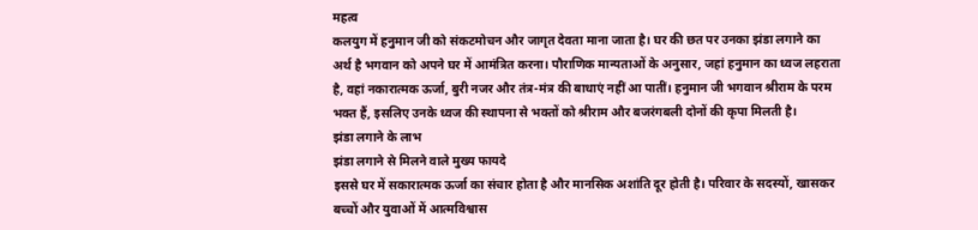महत्व
कलयुग में हनुमान जी को संकटमोचन और जागृत देवता माना जाता है। घर की छत पर उनका झंडा लगाने का अर्थ है भगवान को अपने घर में आमंत्रित करना। पौराणिक मान्यताओं के अनुसार, जहां हनुमान का ध्वज लहराता है, वहां नकारात्मक ऊर्जा, बुरी नजर और तंत्र-मंत्र की बाधाएं नहीं आ पातीं। हनुमान जी भगवान श्रीराम के परम भक्त हैं, इसलिए उनके ध्वज की स्थापना से भक्तों को श्रीराम और बजरंगबली दोनों की कृपा मिलती है।
झंडा लगाने के लाभ
झंडा लगाने से मिलने वाले मुख्य फायदे
इससे घर में सकारात्मक ऊर्जा का संचार होता है और मानसिक अशांति दूर होती है। परिवार के सदस्यों, खासकर बच्चों और युवाओं में आत्मविश्वास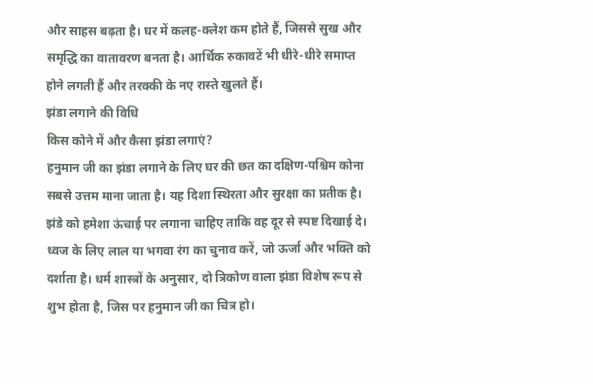और साहस बढ़ता है। घर में कलह-क्लेश कम होते हैं, जिससे सुख और समृद्धि का वातावरण बनता है। आर्थिक रुकावटें भी धीरे-धीरे समाप्त होने लगती हैं और तरक्की के नए रास्ते खुलते हैं।
झंडा लगाने की विधि
किस कोने में और कैसा झंडा लगाएं?
हनुमान जी का झंडा लगाने के लिए घर की छत का दक्षिण-पश्चिम कोना सबसे उत्तम माना जाता है। यह दिशा स्थिरता और सुरक्षा का प्रतीक है। झंडे को हमेशा ऊंचाई पर लगाना चाहिए ताकि वह दूर से स्पष्ट दिखाई दे। ध्वज के लिए लाल या भगवा रंग का चुनाव करें, जो ऊर्जा और भक्ति को दर्शाता है। धर्म शास्त्रों के अनुसार, दो त्रिकोण वाला झंडा विशेष रूप से शुभ होता है, जिस पर हनुमान जी का चित्र हो।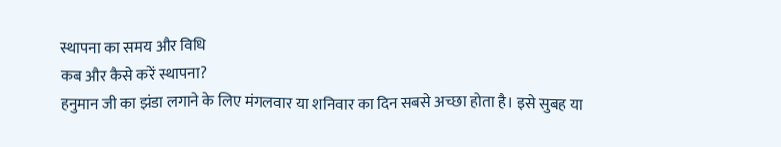स्थापना का समय और विधि
कब और कैसे करें स्थापना?
हनुमान जी का झंडा लगाने के लिए मंगलवार या शनिवार का दिन सबसे अच्छा होता है। इसे सुबह या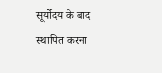सूर्योदय के बाद स्थापित करना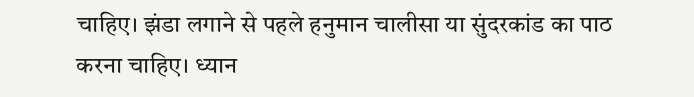चाहिए। झंडा लगाने से पहले हनुमान चालीसा या सुंदरकांड का पाठ करना चाहिए। ध्यान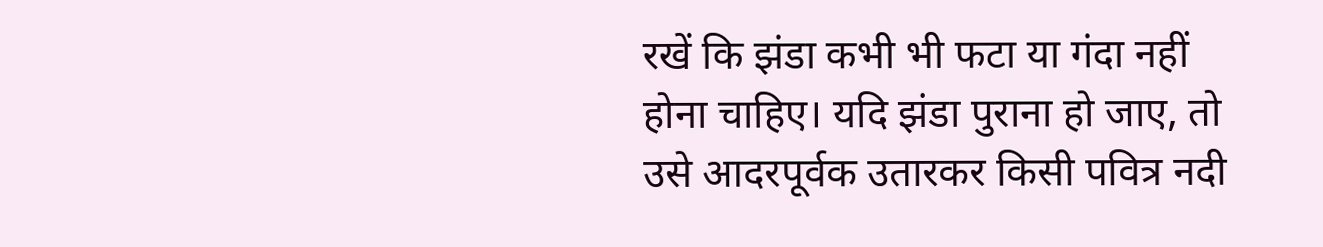रखें कि झंडा कभी भी फटा या गंदा नहीं होना चाहिए। यदि झंडा पुराना हो जाए, तो उसे आदरपूर्वक उतारकर किसी पवित्र नदी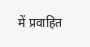में प्रवाहित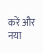करें और नया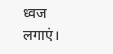ध्वज लगाएं।